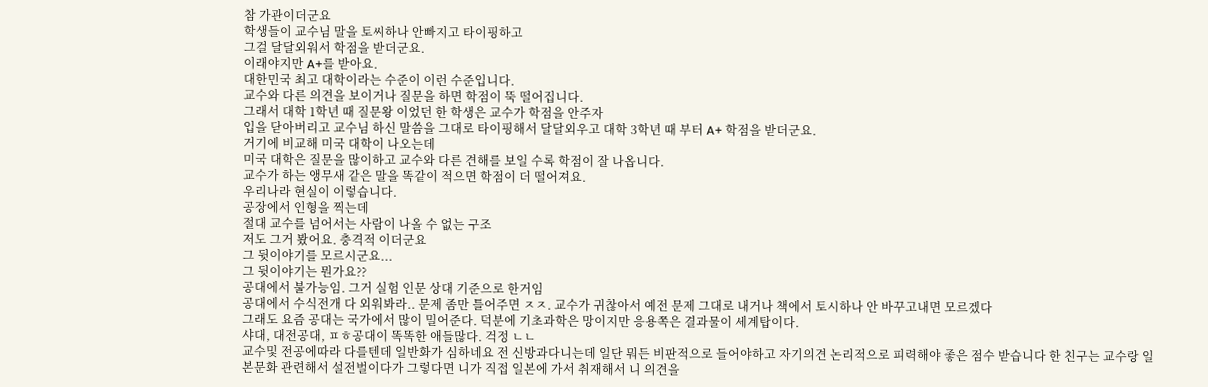참 가관이더군요
학생들이 교수님 말을 토씨하나 안빠지고 타이핑하고
그걸 달달외워서 학점을 받더군요.
이래야지만 A+를 받아요.
대한민국 최고 대학이라는 수준이 이런 수준입니다.
교수와 다른 의견을 보이거나 질문을 하면 학점이 뚝 떨어집니다.
그래서 대학 1학년 때 질문왕 이었던 한 학생은 교수가 학점을 안주자
입을 닫아버리고 교수님 하신 말씀을 그대로 타이핑해서 달달외우고 대학 3학년 때 부터 A+ 학점을 받더군요.
거기에 비교해 미국 대학이 나오는데
미국 대학은 질문을 많이하고 교수와 다른 견해를 보일 수록 학점이 잘 나옵니다.
교수가 하는 앵무새 같은 말을 똑같이 적으면 학점이 더 떨어져요.
우리나라 현실이 이렇습니다.
공장에서 인형을 찍는데
절대 교수를 넘어서는 사람이 나올 수 없는 구조
저도 그거 봤어요. 충격적 이더군요
그 뒷이야기를 모르시군요...
그 뒷이야기는 뭔가요??
공대에서 불가능임. 그거 실험 인문 상대 기준으로 한거임
공대에서 수식전개 다 외워봐라.. 문제 좀만 틀어주면 ㅈㅈ. 교수가 귀찮아서 예전 문제 그대로 내거나 책에서 토시하나 안 바꾸고내면 모르겠다
그래도 요즘 공대는 국가에서 많이 밀어준다. 덕분에 기초과학은 망이지만 응용쪽은 결과물이 세계탑이다.
샤대, 대전공대, ㅍㅎ공대이 똑똑한 애들많다. 걱정 ㄴㄴ
교수및 전공에따라 다를텐데 일반화가 심하네요 전 신방과다니는데 일단 뭐든 비판적으로 들어야하고 자기의견 논리적으로 피력해야 좋은 점수 받습니다 한 친구는 교수랑 일본문화 관련해서 설전벌이다가 그렇다면 니가 직접 일본에 가서 취재해서 니 의견을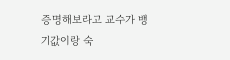증명해보라고 교수가 뱅기값이랑 숙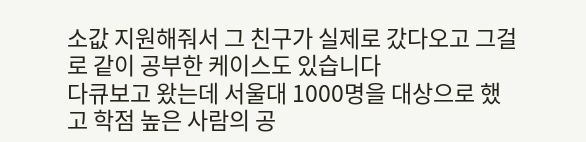소값 지원해줘서 그 친구가 실제로 갔다오고 그걸로 같이 공부한 케이스도 있습니다
다큐보고 왔는데 서울대 1000명을 대상으로 했고 학점 높은 사람의 공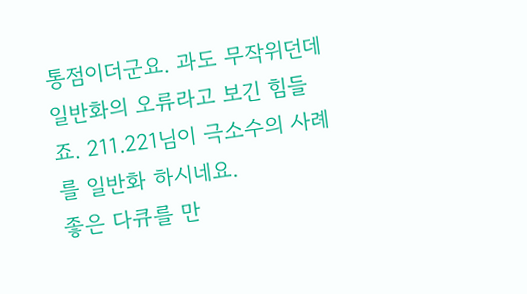통점이더군요. 과도 무작위던데 일반화의 오류라고 보긴 힘들죠. 211.221님이 극소수의 사례를 일반화 하시네요.
좋은 다큐를 만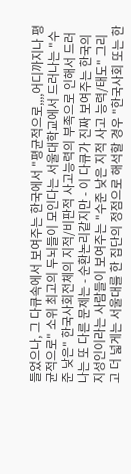들었으나, 그 다큐속에서 보여주는 한국에서 "평균적으로,,,,어디까지나 평균적으로" 소위 최고의 두뇌들이 모인다는 서울대학교에서 드러나는 "수준 낮은" 한국사회전체의 지적/비판적 사고능력의 부족으로 인해서 드러나는 또 다른 문제는 - 순환논리같지만 - 이 다큐가 진짜 보여주는 한국의 지성인이라는 사람들이 보여주는 "수준 낮은 지적 사고 능력/태도" 그리고 더 넓게는 서울대를 한 집단의 정점으로 해석할 경우 "한국사회 또는 한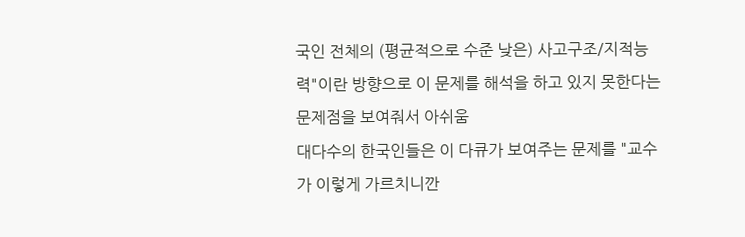국인 전체의 (평균적으로 수준 낮은) 사고구조/지적능력"이란 방향으로 이 문제를 해석을 하고 있지 못한다는 문제점을 보여줘서 아쉬움
대다수의 한국인들은 이 다큐가 보여주는 문제를 "교수가 이렇게 가르치니깐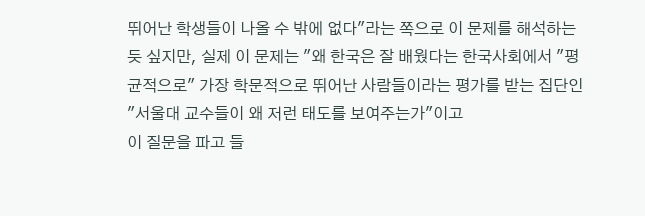뛰어난 학생들이 나올 수 밖에 없다"라는 쪽으로 이 문제를 해석하는 듯 싶지만, 실제 이 문제는 "왜 한국은 잘 배웠다는 한국사회에서 "평균적으로" 가장 학문적으로 뛰어난 사람들이라는 평가를 받는 집단인 "서울대 교수들이 왜 저런 태도를 보여주는가"이고
이 질문을 파고 들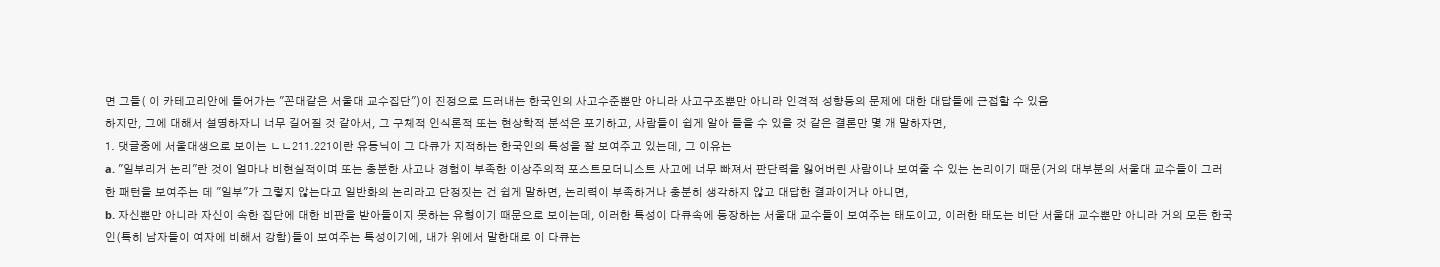면 그들( 이 카테고리안에 들어가는 "꼰대같은 서울대 교수집단")이 진정으로 드러내는 한국인의 사고수준뿐만 아니라 사고구조뿐만 아니라 인격적 성향등의 문제에 대한 대답들에 근접할 수 있음
하지만, 그에 대해서 설명하자니 너무 길어질 것 같아서, 그 구체적 인식론적 또는 현상학적 분석은 포기하고, 사람들이 쉽게 알아 들을 수 있을 것 같은 결론만 몇 개 말하자면,
1. 댓글중에 서울대생으로 보이는 ㄴㄴ211.221이란 유동닉이 그 다큐가 지적하는 한국인의 특성을 잘 보여주고 있는데, 그 이유는
a. "일부리거 논리"란 것이 얼마나 비현실적이며 또는 충분한 사고나 경험이 부족한 이상주의적 포스트모더니스트 사고에 너무 빠져서 판단력을 잃어버린 사람이나 보여줄 수 있는 논리이기 때문(거의 대부분의 서울대 교수들이 그러한 패턴을 보여주는 데 "일부"가 그렇지 않는다고 일반화의 논리라고 단정짓는 건 쉽게 말하면, 논리력이 부족하거나 충분히 생각하지 않고 대답한 결과이거나 아니면,
b. 자신뿐만 아니라 자신이 속한 집단에 대한 비판을 받아들이지 못하는 유형이기 때문으로 보이는데, 이러한 특성이 다큐속에 등장하는 서울대 교수들이 보여주는 태도이고, 이러한 태도는 비단 서울대 교수뿐만 아니라 거의 모든 한국인(특히 남자들이 여자에 비해서 강함)들이 보여주는 특성이기에, 내가 위에서 말한대로 이 다큐는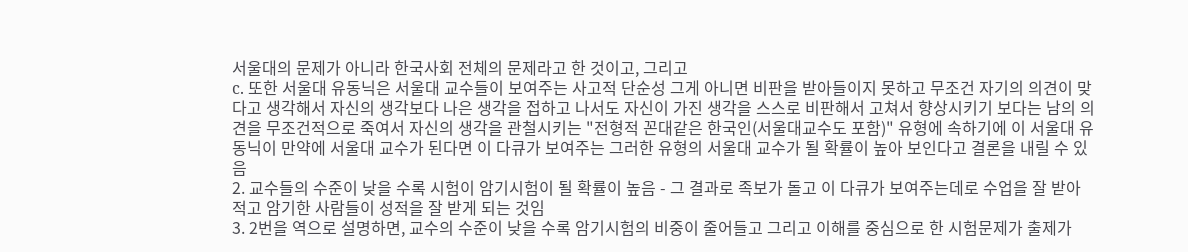서울대의 문제가 아니라 한국사회 전체의 문제라고 한 것이고, 그리고
c. 또한 서울대 유동닉은 서울대 교수들이 보여주는 사고적 단순성 그게 아니면 비판을 받아들이지 못하고 무조건 자기의 의견이 맞다고 생각해서 자신의 생각보다 나은 생각을 접하고 나서도 자신이 가진 생각을 스스로 비판해서 고쳐서 향상시키기 보다는 남의 의견을 무조건적으로 죽여서 자신의 생각을 관철시키는 "전형적 꼰대같은 한국인(서울대교수도 포함)" 유형에 속하기에 이 서울대 유동닉이 만약에 서울대 교수가 된다면 이 다큐가 보여주는 그러한 유형의 서울대 교수가 될 확률이 높아 보인다고 결론을 내릴 수 있음
2. 교수들의 수준이 낮을 수록 시험이 암기시험이 될 확률이 높음 - 그 결과로 족보가 돌고 이 다큐가 보여주는데로 수업을 잘 받아 적고 암기한 사람들이 성적을 잘 받게 되는 것임
3. 2번을 역으로 설명하면, 교수의 수준이 낮을 수록 암기시험의 비중이 줄어들고 그리고 이해를 중심으로 한 시험문제가 출제가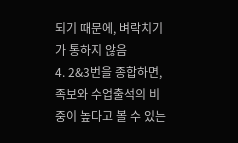되기 때문에, 벼락치기가 통하지 않음
4. 2&3번을 종합하면, 족보와 수업출석의 비중이 높다고 볼 수 있는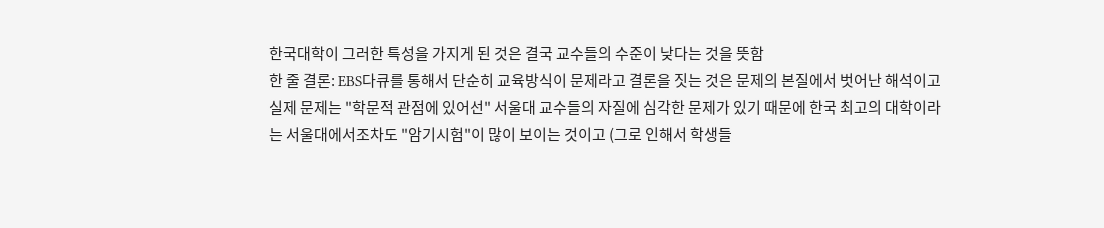한국대학이 그러한 특성을 가지게 된 것은 결국 교수들의 수준이 낮다는 것을 뜻함
한 줄 결론: EBS다큐를 통해서 단순히 교육방식이 문제라고 결론을 짓는 것은 문제의 본질에서 벗어난 해석이고 실제 문제는 "학문적 관점에 있어선" 서울대 교수들의 자질에 심각한 문제가 있기 때문에 한국 최고의 대학이라는 서울대에서조차도 "암기시험"이 많이 보이는 것이고 (그로 인해서 학생들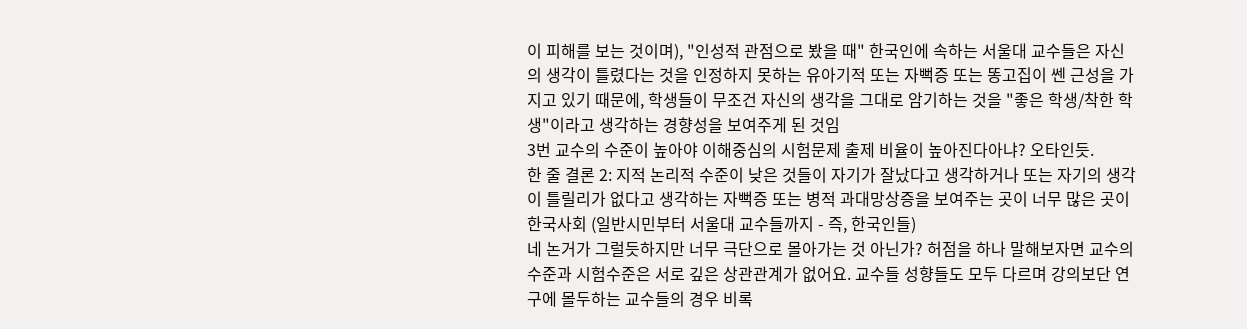이 피해를 보는 것이며), "인성적 관점으로 봤을 때" 한국인에 속하는 서울대 교수들은 자신의 생각이 틀렸다는 것을 인정하지 못하는 유아기적 또는 자뻑증 또는 똥고집이 쎈 근성을 가지고 있기 때문에, 학생들이 무조건 자신의 생각을 그대로 암기하는 것을 "좋은 학생/착한 학생"이라고 생각하는 경향성을 보여주게 된 것임
3번 교수의 수준이 높아야 이해중심의 시험문제 출제 비율이 높아진다아냐? 오타인듯.
한 줄 결론 2: 지적 논리적 수준이 낮은 것들이 자기가 잘났다고 생각하거나 또는 자기의 생각이 틀릴리가 없다고 생각하는 자뻑증 또는 병적 과대망상증을 보여주는 곳이 너무 많은 곳이 한국사회 (일반시민부터 서울대 교수들까지 - 즉, 한국인들)
네 논거가 그럴듯하지만 너무 극단으로 몰아가는 것 아닌가? 허점을 하나 말해보자면 교수의 수준과 시험수준은 서로 깊은 상관관계가 없어요. 교수들 성향들도 모두 다르며 강의보단 연구에 몰두하는 교수들의 경우 비록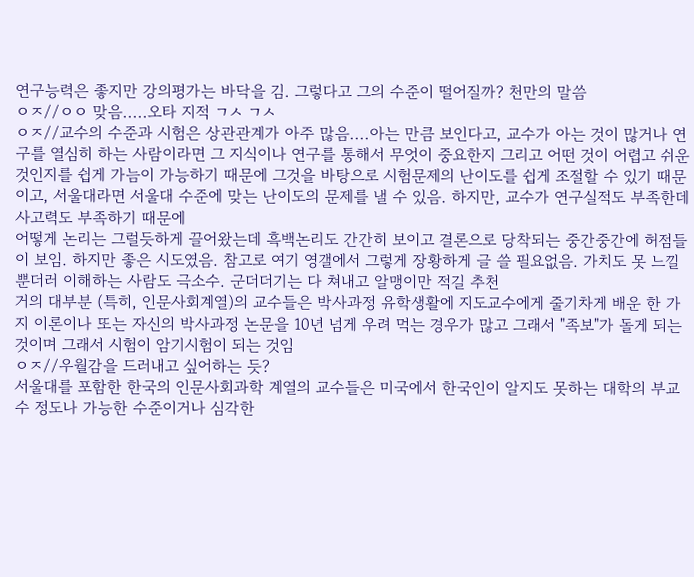연구능력은 좋지만 강의평가는 바닥을 김. 그렇다고 그의 수준이 떨어질까? 천만의 말씀
ㅇㅈ//ㅇㅇ 맞음.....오타 지적 ㄱㅅ ㄱㅅ
ㅇㅈ//교수의 수준과 시험은 상관관계가 아주 많음....아는 만큼 보인다고, 교수가 아는 것이 많거나 연구를 열심히 하는 사람이라면 그 지식이나 연구를 통해서 무엇이 중요한지 그리고 어떤 것이 어렵고 쉬운 것인지를 쉽게 가늠이 가능하기 때문에 그것을 바탕으로 시험문제의 난이도를 쉽게 조절할 수 있기 때문이고, 서울대라면 서울대 수준에 맞는 난이도의 문제를 낼 수 있음. 하지만, 교수가 연구실적도 부족한데 사고력도 부족하기 때문에
어떻게 논리는 그럴듯하게 끌어왔는데 흑백논리도 간간히 보이고 결론으로 당착되는 중간중간에 허점들이 보임. 하지만 좋은 시도였음. 참고로 여기 영갤에서 그렇게 장황하게 글 쓸 필요없음. 가치도 못 느낄뿐더러 이해하는 사람도 극소수. 군더더기는 다 쳐내고 알맹이만 적길 추천
거의 대부분 (특히, 인문사회계열)의 교수들은 박사과정 유학생활에 지도교수에게 줄기차게 배운 한 가지 이론이나 또는 자신의 박사과정 논문을 10년 넘게 우려 먹는 경우가 많고 그래서 "족보"가 돌게 되는 것이며 그래서 시험이 암기시험이 되는 것임
ㅇㅈ//우월감을 드러내고 싶어하는 듯?
서울대를 포함한 한국의 인문사회과학 계열의 교수들은 미국에서 한국인이 알지도 못하는 대학의 부교수 정도나 가능한 수준이거나 심각한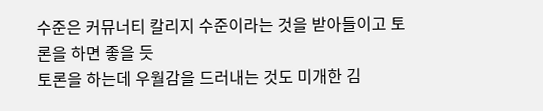수준은 커뮤너티 칼리지 수준이라는 것을 받아들이고 토론을 하면 좋을 듯
토론을 하는데 우월감을 드러내는 것도 미개한 김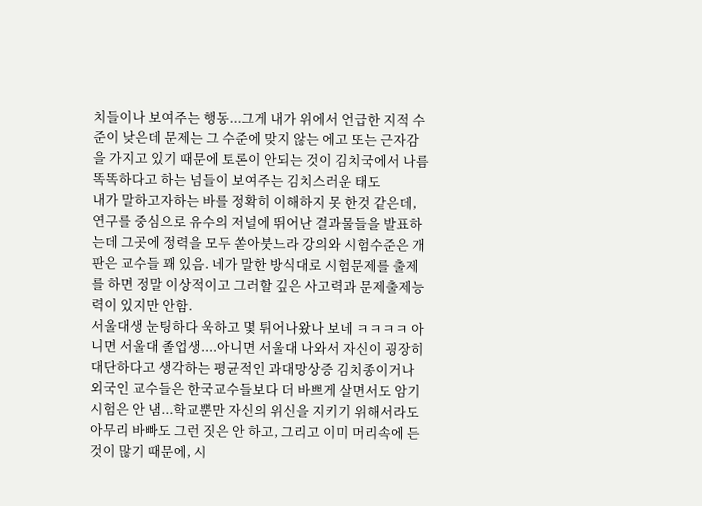치들이나 보여주는 행동...그게 내가 위에서 언급한 지적 수준이 낮은데 문제는 그 수준에 맞지 않는 에고 또는 근자감을 가지고 있기 때문에 토론이 안되는 것이 김치국에서 나름 똑똑하다고 하는 넘들이 보여주는 김치스러운 태도
내가 말하고자하는 바를 정확히 이해하지 못 한것 같은데, 연구를 중심으로 유수의 저널에 뛰어난 결과물들을 발표하는데 그곳에 정력을 모두 쏟아붓느라 강의와 시험수준은 개판은 교수들 꽤 있음. 네가 말한 방식대로 시험문제를 출제를 하면 정말 이상적이고 그러할 깊은 사고력과 문제출제능력이 있지만 안함.
서울대생 눈팅하다 욱하고 몇 튀어나왔나 보네 ㅋㅋㅋㅋ 아니면 서울대 졸업생....아니면 서울대 나와서 자신이 굉장히 대단하다고 생각하는 평균적인 과대망상증 김치종이거나
외국인 교수들은 한국교수들보다 더 바쁘게 살면서도 암기시험은 안 냄...학교뿐만 자신의 위신을 지키기 위해서라도 아무리 바빠도 그런 짓은 안 하고, 그리고 이미 머리속에 든 것이 많기 때문에, 시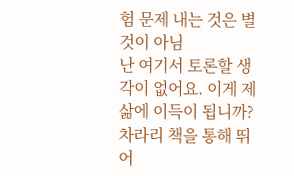험 문제 내는 것은 별 것이 아님
난 여기서 토론할 생각이 없어요. 이게 제 삶에 이득이 됩니까? 차라리 책을 통해 뛰어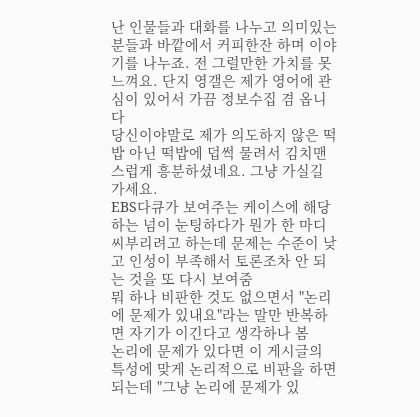난 인물들과 대화를 나누고 의미있는 분들과 바깥에서 커피한잔 하며 이야기를 나누죠. 전 그럴만한 가치를 못 느껴요. 단지 영갤은 제가 영어에 관심이 있어서 가끔 정보수집 겸 옵니다
당신이야말로 제가 의도하지 않은 떡밥 아닌 떡밥에 덥썩 물려서 김치맨스럽게 흥분하셨네요. 그냥 가실길 가세요.
EBS다큐가 보여주는 케이스에 해당하는 넘이 눈팅하다가 뭔가 한 마디 씨부리려고 하는데 문제는 수준이 낮고 인성이 부족해서 토론조차 안 되는 것을 또 다시 보여줌
뭐 하나 비판한 것도 없으면서 "논리에 문제가 있내요"라는 말만 반복하면 자기가 이긴다고 생각하나 봄
논리에 문제가 있다면 이 게시글의 특성에 맞게 논리적으로 비판을 하면 되는데 "그냥 논리에 문제가 있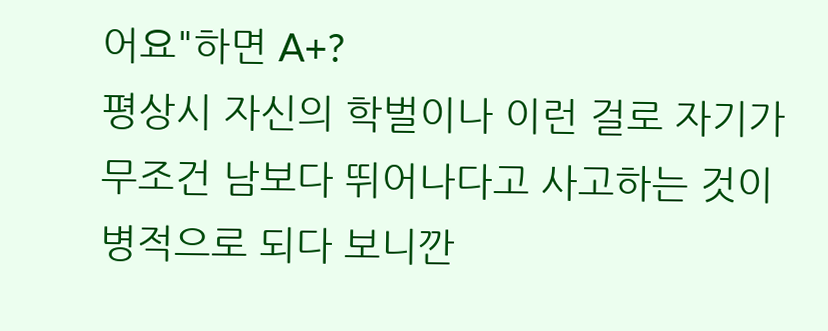어요"하면 A+?
평상시 자신의 학벌이나 이런 걸로 자기가 무조건 남보다 뛰어나다고 사고하는 것이 병적으로 되다 보니깐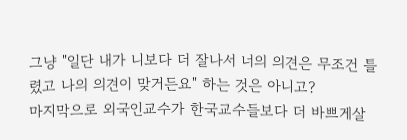그냥 "일단 내가 니보다 더 잘나서 너의 의견은 무조건 틀렸고 나의 의견이 맞거든요" 하는 것은 아니고?
마지막으로 외국인교수가 한국교수들보다 더 바쁘게살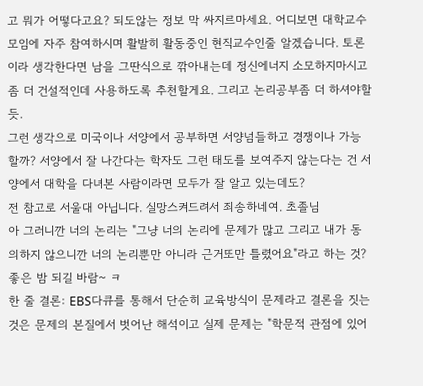고 뭐가 어떻다고요? 되도않는 정보 막 싸지르마세요. 어디보면 대학교수모임에 자주 참여하시며 활발히 활동중인 현직교수인줄 알겠습니다. 토론이라 생각한다면 남을 그딴식으로 깎아내는데 정신에너지 소모하지마시고 좀 더 건설적인데 사용하도록 추천할게요. 그리고 논리공부좀 더 하셔야할듯.
그런 생각으로 미국이나 서양에서 공부하면 서양넘들하고 경쟁이나 가능할까? 서양에서 잘 나간다는 학자도 그런 태도를 보여주지 않는다는 건 서양에서 대학을 다녀본 사람이라면 모두가 잘 알고 있는데도?
전 참고로 서울대 아닙니다. 실망스켜드려서 죄송하네여. 초졸님
아 그러니깐 너의 논리는 "그냥 너의 논리에 문제가 많고 그리고 내가 동의하지 않으니깐 너의 논리뿐만 아니라 근거또만 틀렸어요"라고 하는 것?
좋은 밤 되길 바람~ ㅋ
한 줄 결론: EBS다큐를 통해서 단순히 교육방식이 문제라고 결론을 짓는 것은 문제의 본질에서 벗어난 해석이고 실제 문제는 "학문적 관점에 있어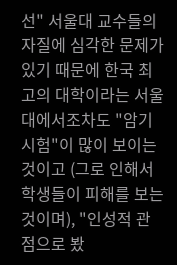선" 서울대 교수들의 자질에 심각한 문제가 있기 때문에 한국 최고의 대학이라는 서울대에서조차도 "암기시험"이 많이 보이는 것이고 (그로 인해서 학생들이 피해를 보는 것이며), "인성적 관점으로 봤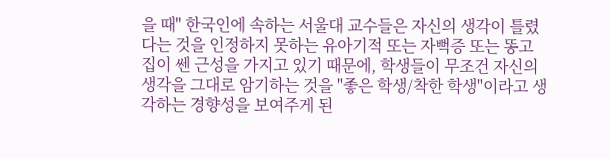을 때" 한국인에 속하는 서울대 교수들은 자신의 생각이 틀렸다는 것을 인정하지 못하는 유아기적 또는 자뻑증 또는 똥고집이 쎈 근성을 가지고 있기 때문에, 학생들이 무조건 자신의 생각을 그대로 암기하는 것을 "좋은 학생/착한 학생"이라고 생각하는 경향성을 보여주게 된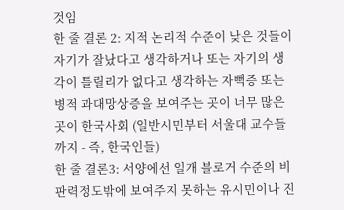것임
한 줄 결론 2: 지적 논리적 수준이 낮은 것들이 자기가 잘났다고 생각하거나 또는 자기의 생각이 틀릴리가 없다고 생각하는 자뻑증 또는 병적 과대망상증을 보여주는 곳이 너무 많은 곳이 한국사회 (일반시민부터 서울대 교수들까지 - 즉, 한국인들)
한 줄 결론3: 서양에선 일개 블로거 수준의 비판력정도밖에 보여주지 못하는 유시민이나 진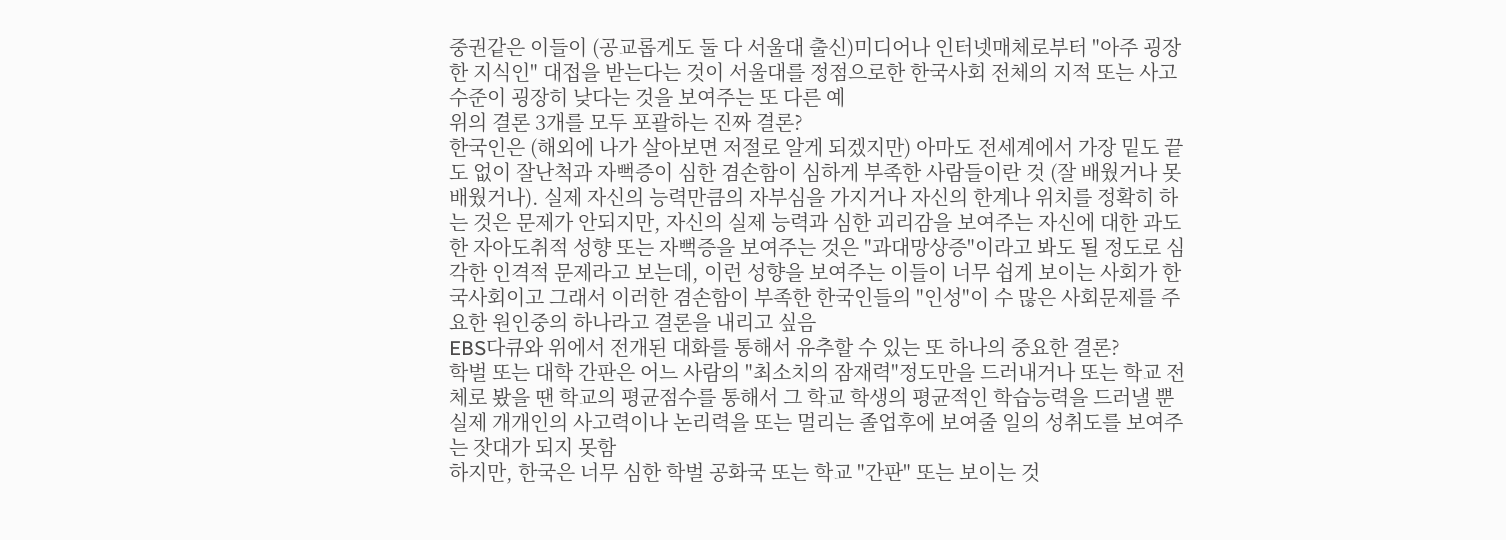중권같은 이들이 (공교롭게도 둘 다 서울대 출신)미디어나 인터넷매체로부터 "아주 굉장한 지식인" 대접을 받는다는 것이 서울대를 정점으로한 한국사회 전체의 지적 또는 사고 수준이 굉장히 낮다는 것을 보여주는 또 다른 예
위의 결론 3개를 모두 포괄하는 진짜 결론?
한국인은 (해외에 나가 살아보면 저절로 알게 되겠지만) 아마도 전세계에서 가장 밑도 끝도 없이 잘난척과 자뻑증이 심한 겸손함이 심하게 부족한 사람들이란 것 (잘 배웠거나 못배웠거나). 실제 자신의 능력만큼의 자부심을 가지거나 자신의 한계나 위치를 정확히 하는 것은 문제가 안되지만, 자신의 실제 능력과 심한 괴리감을 보여주는 자신에 대한 과도한 자아도취적 성향 또는 자뻑증을 보여주는 것은 "과대망상증"이라고 봐도 될 정도로 심각한 인격적 문제라고 보는데, 이런 성향을 보여주는 이들이 너무 쉽게 보이는 사회가 한국사회이고 그래서 이러한 겸손함이 부족한 한국인들의 "인성"이 수 많은 사회문제를 주요한 원인중의 하나라고 결론을 내리고 싶음
EBS다큐와 위에서 전개된 대화를 통해서 유추할 수 있는 또 하나의 중요한 결론?
학벌 또는 대학 간판은 어느 사람의 "최소치의 잠재력"정도만을 드러내거나 또는 학교 전체로 봤을 땐 학교의 평균점수를 통해서 그 학교 학생의 평균적인 학습능력을 드러낼 뿐 실제 개개인의 사고력이나 논리력을 또는 멀리는 졸업후에 보여줄 일의 성취도를 보여주는 잣대가 되지 못함
하지만, 한국은 너무 심한 학벌 공화국 또는 학교 "간판" 또는 보이는 것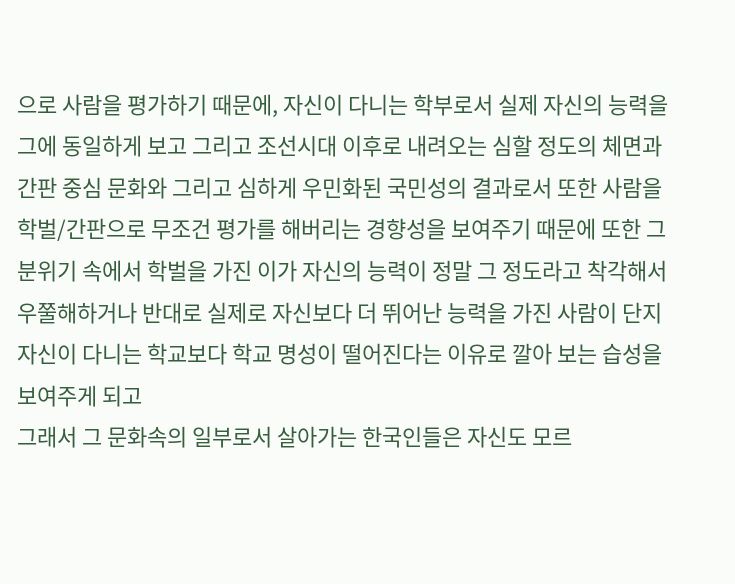으로 사람을 평가하기 때문에, 자신이 다니는 학부로서 실제 자신의 능력을 그에 동일하게 보고 그리고 조선시대 이후로 내려오는 심할 정도의 체면과 간판 중심 문화와 그리고 심하게 우민화된 국민성의 결과로서 또한 사람을 학벌/간판으로 무조건 평가를 해버리는 경향성을 보여주기 때문에 또한 그 분위기 속에서 학벌을 가진 이가 자신의 능력이 정말 그 정도라고 착각해서 우쭐해하거나 반대로 실제로 자신보다 더 뛰어난 능력을 가진 사람이 단지 자신이 다니는 학교보다 학교 명성이 떨어진다는 이유로 깔아 보는 습성을 보여주게 되고
그래서 그 문화속의 일부로서 살아가는 한국인들은 자신도 모르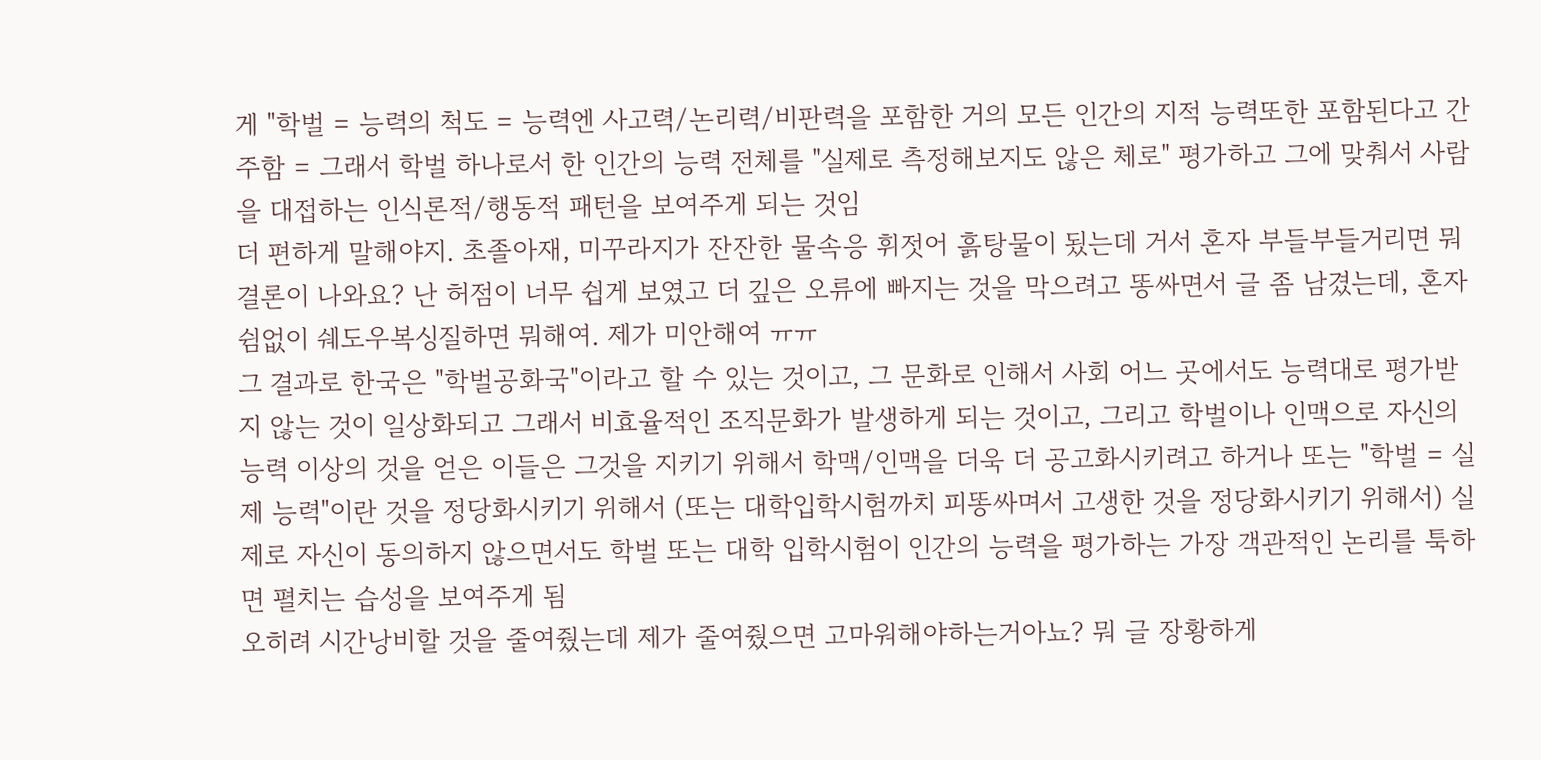게 "학벌 = 능력의 척도 = 능력엔 사고력/논리력/비판력을 포함한 거의 모든 인간의 지적 능력또한 포함된다고 간주함 = 그래서 학벌 하나로서 한 인간의 능력 전체를 "실제로 측정해보지도 않은 체로" 평가하고 그에 맞춰서 사람을 대접하는 인식론적/행동적 패턴을 보여주게 되는 것임
더 편하게 말해야지. 초졸아재, 미꾸라지가 잔잔한 물속응 휘젓어 흙탕물이 됬는데 거서 혼자 부들부들거리면 뭐 결론이 나와요? 난 허점이 너무 쉽게 보였고 더 깊은 오류에 빠지는 것을 막으려고 똥싸면서 글 좀 남겼는데, 혼자 쉼없이 쉐도우복싱질하면 뭐해여. 제가 미안해여 ㅠㅠ
그 결과로 한국은 "학벌공화국"이라고 할 수 있는 것이고, 그 문화로 인해서 사회 어느 곳에서도 능력대로 평가받지 않는 것이 일상화되고 그래서 비효율적인 조직문화가 발생하게 되는 것이고, 그리고 학벌이나 인맥으로 자신의 능력 이상의 것을 얻은 이들은 그것을 지키기 위해서 학맥/인맥을 더욱 더 공고화시키려고 하거나 또는 "학벌 = 실제 능력"이란 것을 정당화시키기 위해서 (또는 대학입학시험까치 피똥싸며서 고생한 것을 정당화시키기 위해서) 실제로 자신이 동의하지 않으면서도 학벌 또는 대학 입학시험이 인간의 능력을 평가하는 가장 객관적인 논리를 툭하면 펼치는 습성을 보여주게 됨
오히려 시간낭비할 것을 줄여줬는데 제가 줄여줬으면 고마워해야하는거아뇨? 뭐 글 장황하게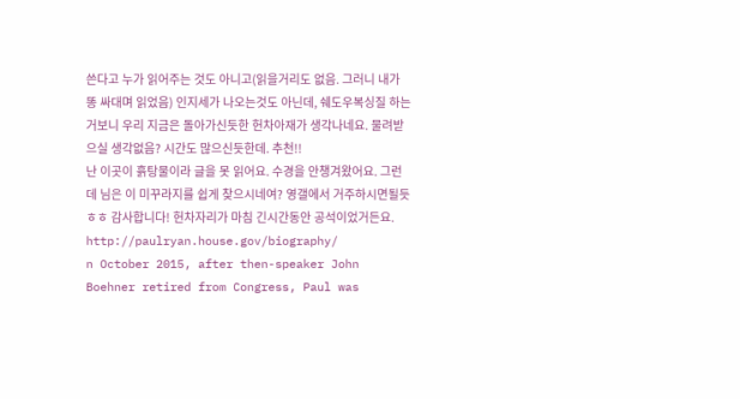쓴다고 누가 읽어주는 것도 아니고(읽을거리도 없음. 그러니 내가 똥 싸대며 읽었음) 인지세가 나오는것도 아닌데, 쉐도우복싱질 하는거보니 우리 지금은 돌아가신듯한 헌차아재가 생각나네요. 물려받으실 생각없음? 시간도 많으신듯한데. 추천!!
난 이곳이 흙탕물이라 글을 못 읽어요. 수경을 안챙겨왔어요. 그런데 님은 이 미꾸라지를 쉽게 찾으시네여? 영갤에서 거주하시면될듯 ㅎㅎ 감사합니다! 헌차자리가 마침 긴시간동안 공석이었거든요.
http://paulryan.house.gov/biography/
n October 2015, after then-speaker John Boehner retired from Congress, Paul was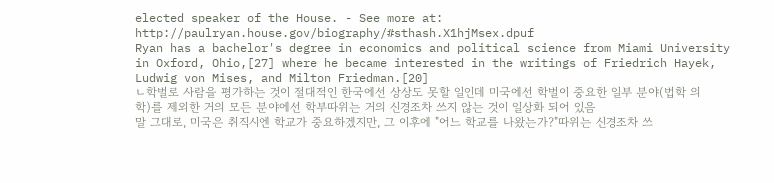elected speaker of the House. - See more at: http://paulryan.house.gov/biography/#sthash.X1hjMsex.dpuf
Ryan has a bachelor's degree in economics and political science from Miami University in Oxford, Ohio,[27] where he became interested in the writings of Friedrich Hayek, Ludwig von Mises, and Milton Friedman.[20]
ㄴ학벌로 사람을 평가하는 것이 절대적인 한국에선 상상도 못할 일인데 미국에선 학벌이 중요한 일부 분야(법학 의학)를 제외한 거의 모든 분야에선 학부따위는 거의 신경조차 쓰지 않는 것이 일상화 되어 있음
말 그대로, 미국은 취직시엔 학교가 중요하겠지만, 그 이후에 "어느 학교를 나왔는가?"따위는 신경조차 쓰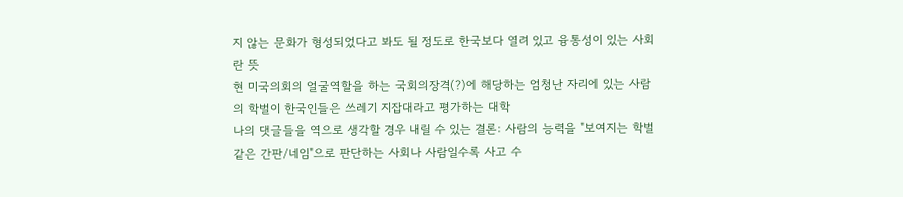지 않는 문화가 형성되었다고 봐도 될 정도로 한국보다 열려 있고 융통성이 있는 사회란 뜻
현 미국의회의 얼굴역할을 하는 국회의장격(?)에 해당하는 엄청난 자리에 있는 사람의 학벌이 한국인들은 쓰레기 지잡대라고 평가하는 대학
나의 댓글들을 역으로 생각할 경우 내릴 수 있는 결론: 사람의 능력을 "보여지는 학벌같은 간판/네임"으로 판단하는 사회나 사람일수록 사고 수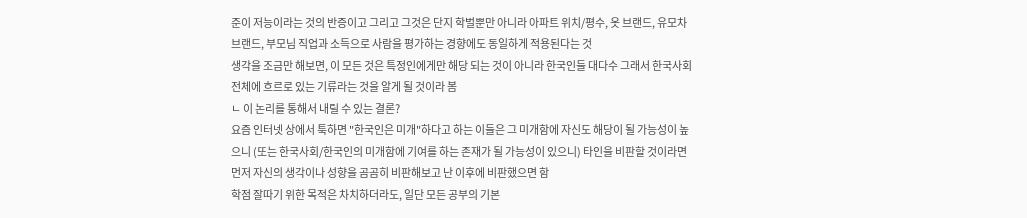준이 저능이라는 것의 반증이고 그리고 그것은 단지 학벌뿐만 아니라 아파트 위치/평수, 옷 브랜드, 유모차 브랜드, 부모님 직업과 소득으로 사람을 평가하는 경향에도 동일하게 적용된다는 것
생각을 조금만 해보면, 이 모든 것은 특정인에게만 해당 되는 것이 아니라 한국인들 대다수 그래서 한국사회 전체에 흐르로 있는 기류라는 것을 알게 될 것이라 봄
ㄴ 이 논리를 통해서 내릴 수 있는 결론?
요즘 인터넷 상에서 툭하면 "한국인은 미개"하다고 하는 이들은 그 미개함에 자신도 해당이 될 가능성이 높으니 (또는 한국사회/한국인의 미개함에 기여를 하는 존재가 될 가능성이 있으니) 타인을 비판할 것이라면 먼저 자신의 생각이나 성향을 곰곰히 비판해보고 난 이후에 비판했으면 함
학점 잘따기 위한 목적은 차치하더라도, 일단 모든 공부의 기본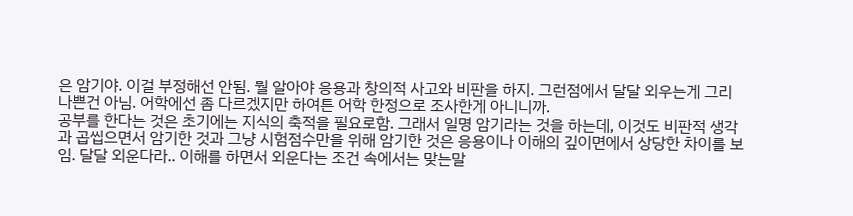은 암기야. 이걸 부정해선 안됨. 뭘 알아야 응용과 창의적 사고와 비판을 하지. 그런점에서 달달 외우는게 그리 나쁜건 아님. 어학에선 좀 다르겠지만 하여튼 어학 한정으로 조사한게 아니니까.
공부를 한다는 것은 초기에는 지식의 축적을 필요로함. 그래서 일명 암기라는 것을 하는데, 이것도 비판적 생각과 곱씹으면서 암기한 것과 그냥 시험점수만을 위해 암기한 것은 응용이나 이해의 깊이면에서 상당한 차이를 보임. 달달 외운다라.. 이해를 하면서 외운다는 조건 속에서는 맞는말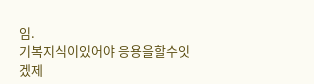임.
기복지식이있어야 응용을할수잇겠제